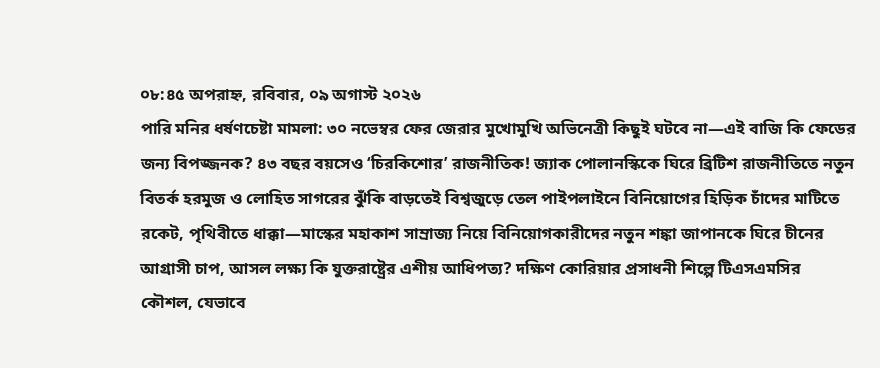০৮:৪৫ অপরাহ্ন, রবিবার, ০৯ অগাস্ট ২০২৬
পারি মনির ধর্ষণচেষ্টা মামলা: ৩০ নভেম্বর ফের জেরার মুখোমুখি অভিনেত্রী কিছুই ঘটবে না—এই বাজি কি ফেডের জন্য বিপজ্জনক? ৪৩ বছর বয়সেও ‘চিরকিশোর’ রাজনীতিক! জ্যাক পোলানস্কিকে ঘিরে ব্রিটিশ রাজনীতিতে নতুন বিতর্ক হরমুজ ও লোহিত সাগরের ঝুঁকি বাড়তেই বিশ্বজুড়ে তেল পাইপলাইনে বিনিয়োগের হিড়িক চাঁদের মাটিতে রকেট, পৃথিবীতে ধাক্কা—মাস্কের মহাকাশ সাম্রাজ্য নিয়ে বিনিয়োগকারীদের নতুন শঙ্কা জাপানকে ঘিরে চীনের আগ্রাসী চাপ, আসল লক্ষ্য কি যুক্তরাষ্ট্রের এশীয় আধিপত্য? দক্ষিণ কোরিয়ার প্রসাধনী শিল্পে টিএসএমসির কৌশল, যেভাবে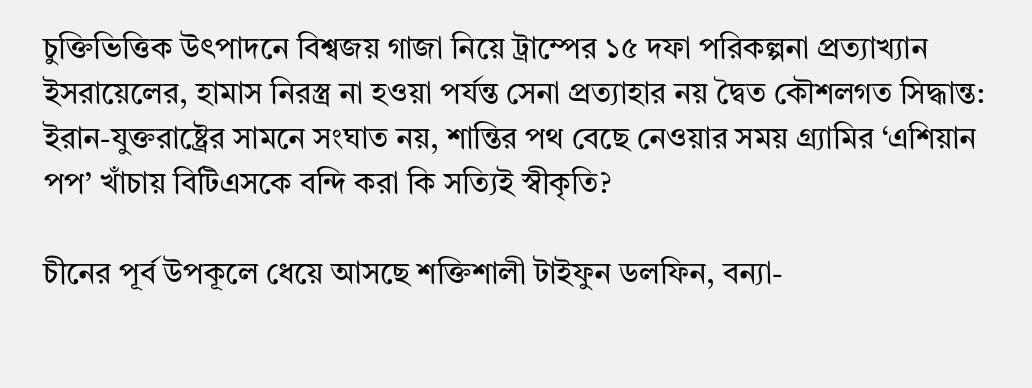চুক্তিভিত্তিক উৎপাদনে বিশ্বজয় গাজা নিয়ে ট্রাম্পের ১৫ দফা পরিকল্পনা প্রত্যাখ্যান ইসরায়েলের, হামাস নিরস্ত্র না হওয়া পর্যন্ত সেনা প্রত্যাহার নয় দ্বৈত কৌশলগত সিদ্ধান্ত: ইরান-যুক্তরাষ্ট্রের সামনে সংঘাত নয়, শান্তির পথ বেছে নেওয়ার সময় গ্র্যামির ‘এশিয়ান পপ’ খাঁচায় বিটিএসকে বন্দি করা কি সত্যিই স্বীকৃতি?

চীনের পূর্ব উপকূলে ধেয়ে আসছে শক্তিশালী টাইফুন ডলফিন, বন্যা-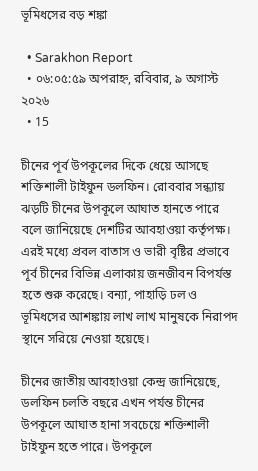ভূমিধসের বড় শঙ্কা

  • Sarakhon Report
  • ০৬:০৫:৫৯ অপরাহ্ন, রবিবার, ৯ অগাস্ট ২০২৬
  • 15

চীনের পূর্ব উপকূলের দিকে ধেয়ে আসছে শক্তিশালী টাইফুন ডলফিন। রোববার সন্ধ্যায় ঝড়টি চীনের উপকূলে আঘাত হানতে পারে বলে জানিয়েছে দেশটির আবহাওয়া কর্তৃপক্ষ। এরই মধ্যে প্রবল বাতাস ও ভারী বৃষ্টির প্রভাবে পূর্ব চীনের বিভিন্ন এলাকায় জনজীবন বিপর্যস্ত হতে শুরু করেছে। বন্যা, পাহাড়ি ঢল ও ভূমিধসের আশঙ্কায় লাখ লাখ মানুষকে নিরাপদ স্থানে সরিয়ে নেওয়া হয়েছে।

চীনের জাতীয় আবহাওয়া কেন্দ্র জানিয়েছে, ডলফিন চলতি বছরে এখন পর্যন্ত চীনের উপকূলে আঘাত হানা সবচেয়ে শক্তিশালী টাইফুন হতে পারে। উপকূলে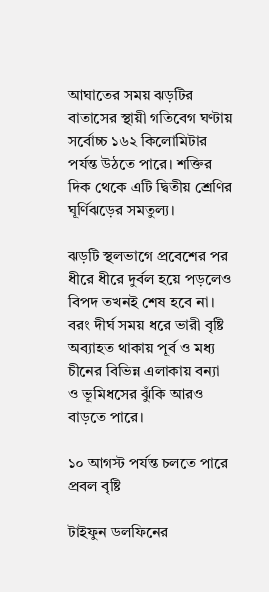আঘাতের সময় ঝড়টির বাতাসের স্থায়ী গতিবেগ ঘণ্টায় সর্বোচ্চ ১৬২ কিলোমিটার পর্যন্ত উঠতে পারে। শক্তির দিক থেকে এটি দ্বিতীয় শ্রেণির ঘূর্ণিঝড়ের সমতুল্য।

ঝড়টি স্থলভাগে প্রবেশের পর ধীরে ধীরে দুর্বল হয়ে পড়লেও বিপদ তখনই শেষ হবে না। বরং দীর্ঘ সময় ধরে ভারী বৃষ্টি অব্যাহত থাকায় পূর্ব ও মধ্য চীনের বিভিন্ন এলাকায় বন্যা ও ভূমিধসের ঝুঁকি আরও বাড়তে পারে।

১০ আগস্ট পর্যন্ত চলতে পারে প্রবল বৃষ্টি

টাইফুন ডলফিনের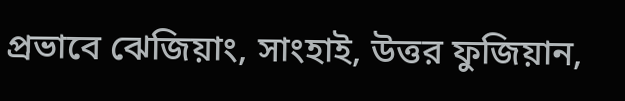প্রভাবে ঝেজিয়াং, সাংহাই, উত্তর ফুজিয়ান,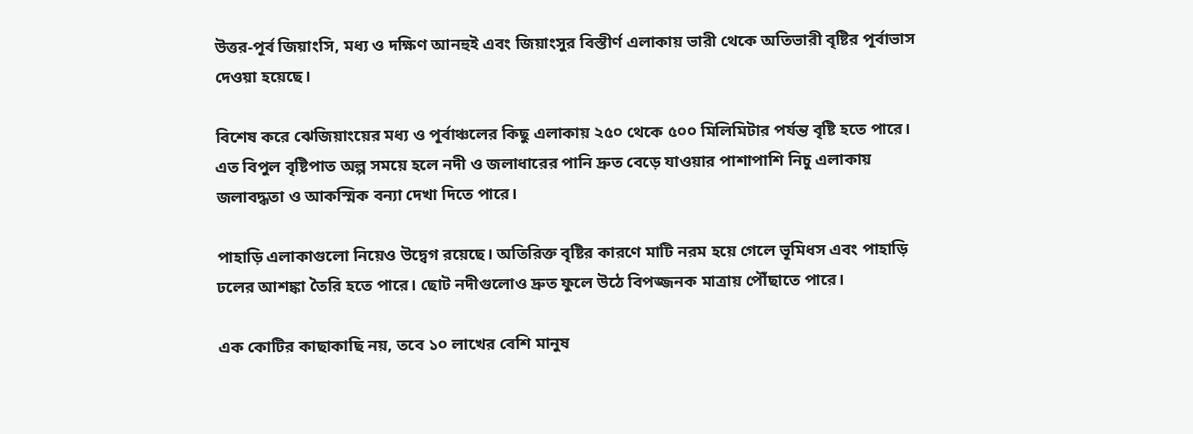উত্তর-পূর্ব জিয়াংসি, মধ্য ও দক্ষিণ আনহুই এবং জিয়াংসুর বিস্তীর্ণ এলাকায় ভারী থেকে অতিভারী বৃষ্টির পূর্বাভাস দেওয়া হয়েছে।

বিশেষ করে ঝেজিয়াংয়ের মধ্য ও পূর্বাঞ্চলের কিছু এলাকায় ২৫০ থেকে ৫০০ মিলিমিটার পর্যন্ত বৃষ্টি হতে পারে। এত বিপুল বৃষ্টিপাত অল্প সময়ে হলে নদী ও জলাধারের পানি দ্রুত বেড়ে যাওয়ার পাশাপাশি নিচু এলাকায় জলাবদ্ধতা ও আকস্মিক বন্যা দেখা দিতে পারে।

পাহাড়ি এলাকাগুলো নিয়েও উদ্বেগ রয়েছে। অতিরিক্ত বৃষ্টির কারণে মাটি নরম হয়ে গেলে ভূমিধস এবং পাহাড়ি ঢলের আশঙ্কা তৈরি হতে পারে। ছোট নদীগুলোও দ্রুত ফুলে উঠে বিপজ্জনক মাত্রায় পৌঁছাতে পারে।

এক কোটির কাছাকাছি নয়, তবে ১০ লাখের বেশি মানুষ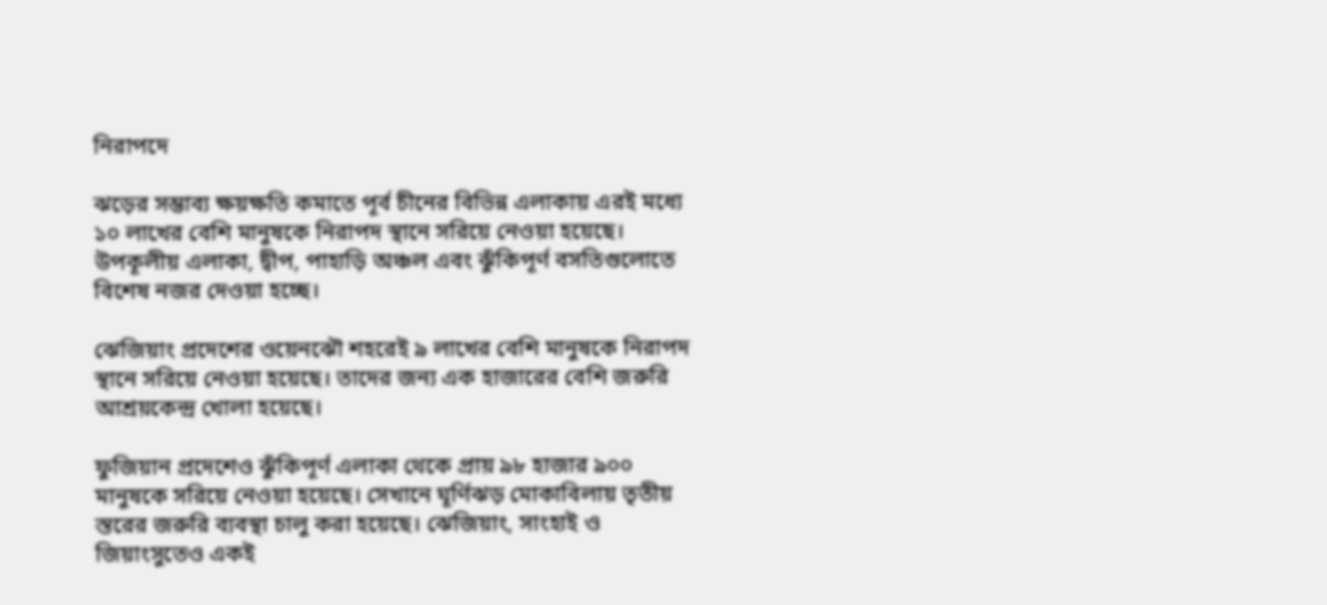নিরাপদে

ঝড়ের সম্ভাব্য ক্ষয়ক্ষতি কমাতে পূর্ব চীনের বিভিন্ন এলাকায় এরই মধ্যে ১০ লাখের বেশি মানুষকে নিরাপদ স্থানে সরিয়ে নেওয়া হয়েছে। উপকূলীয় এলাকা, দ্বীপ, পাহাড়ি অঞ্চল এবং ঝুঁকিপূর্ণ বসতিগুলোতে বিশেষ নজর দেওয়া হচ্ছে।

ঝেজিয়াং প্রদেশের ওয়েনঝৌ শহরেই ৯ লাখের বেশি মানুষকে নিরাপদ স্থানে সরিয়ে নেওয়া হয়েছে। তাদের জন্য এক হাজারের বেশি জরুরি আশ্রয়কেন্দ্র খোলা হয়েছে।

ফুজিয়ান প্রদেশেও ঝুঁকিপূর্ণ এলাকা থেকে প্রায় ৯৮ হাজার ৯০০ মানুষকে সরিয়ে নেওয়া হয়েছে। সেখানে ঘূর্ণিঝড় মোকাবিলায় তৃতীয় স্তরের জরুরি ব্যবস্থা চালু করা হয়েছে। ঝেজিয়াং, সাংহাই ও জিয়াংসুতেও একই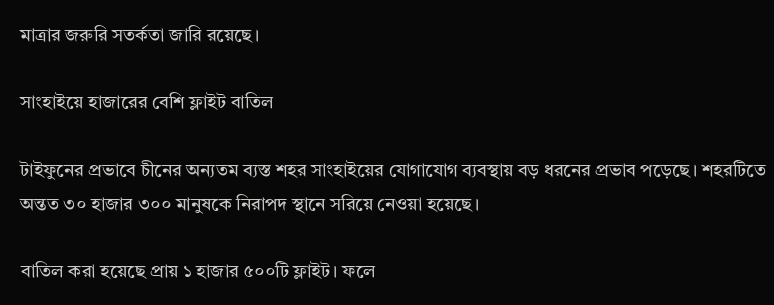মাত্রার জরুরি সতর্কতা জারি রয়েছে।

সাংহাইয়ে হাজারের বেশি ফ্লাইট বাতিল

টাইফুনের প্রভাবে চীনের অন্যতম ব্যস্ত শহর সাংহাইয়ের যোগাযোগ ব্যবস্থায় বড় ধরনের প্রভাব পড়েছে। শহরটিতে অন্তত ৩০ হাজার ৩০০ মানুষকে নিরাপদ স্থানে সরিয়ে নেওয়া হয়েছে।

বাতিল করা হয়েছে প্রায় ১ হাজার ৫০০টি ফ্লাইট। ফলে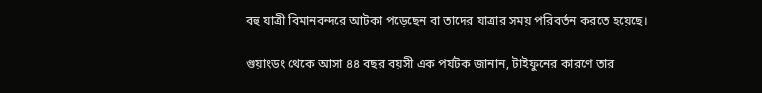বহু যাত্রী বিমানবন্দরে আটকা পড়েছেন বা তাদের যাত্রার সময় পরিবর্তন করতে হয়েছে।

গুয়াংডং থেকে আসা ৪৪ বছর বয়সী এক পর্যটক জানান, টাইফুনের কারণে তার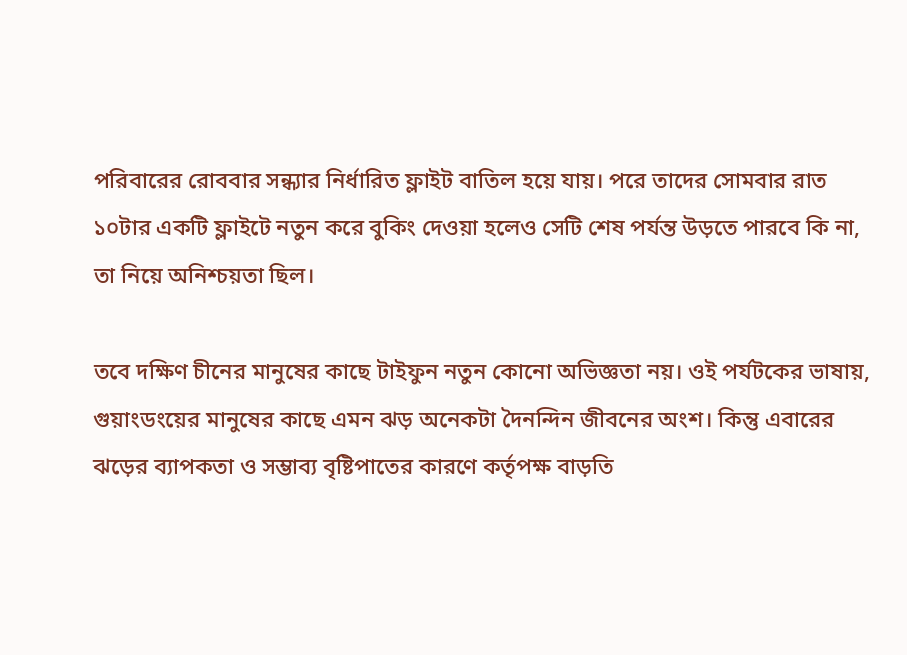পরিবারের রোববার সন্ধ্যার নির্ধারিত ফ্লাইট বাতিল হয়ে যায়। পরে তাদের সোমবার রাত ১০টার একটি ফ্লাইটে নতুন করে বুকিং দেওয়া হলেও সেটি শেষ পর্যন্ত উড়তে পারবে কি না, তা নিয়ে অনিশ্চয়তা ছিল।

তবে দক্ষিণ চীনের মানুষের কাছে টাইফুন নতুন কোনো অভিজ্ঞতা নয়। ওই পর্যটকের ভাষায়, গুয়াংডংয়ের মানুষের কাছে এমন ঝড় অনেকটা দৈনন্দিন জীবনের অংশ। কিন্তু এবারের ঝড়ের ব্যাপকতা ও সম্ভাব্য বৃষ্টিপাতের কারণে কর্তৃপক্ষ বাড়তি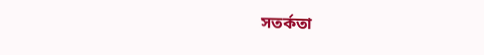সতর্কতা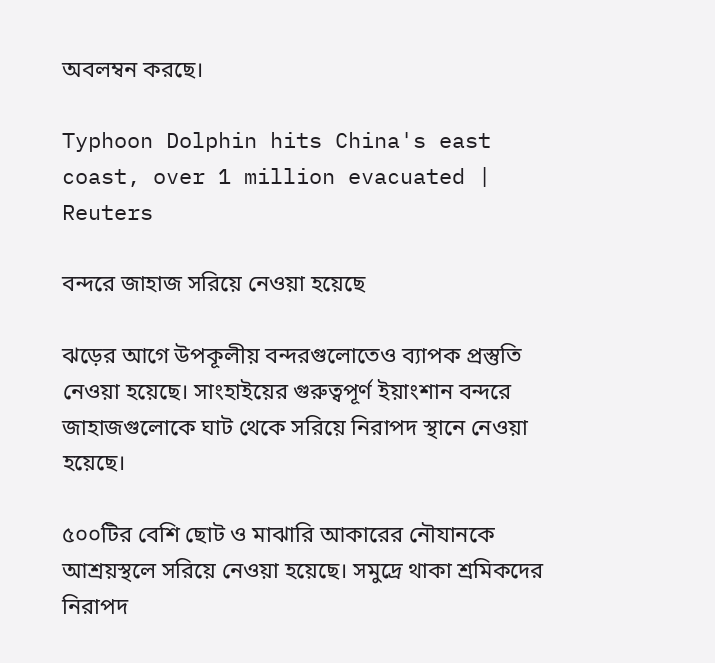অবলম্বন করছে।

Typhoon Dolphin hits China's east coast, over 1 million evacuated | Reuters

বন্দরে জাহাজ সরিয়ে নেওয়া হয়েছে

ঝড়ের আগে উপকূলীয় বন্দরগুলোতেও ব্যাপক প্রস্তুতি নেওয়া হয়েছে। সাংহাইয়ের গুরুত্বপূর্ণ ইয়াংশান বন্দরে জাহাজগুলোকে ঘাট থেকে সরিয়ে নিরাপদ স্থানে নেওয়া হয়েছে।

৫০০টির বেশি ছোট ও মাঝারি আকারের নৌযানকে আশ্রয়স্থলে সরিয়ে নেওয়া হয়েছে। সমুদ্রে থাকা শ্রমিকদের নিরাপদ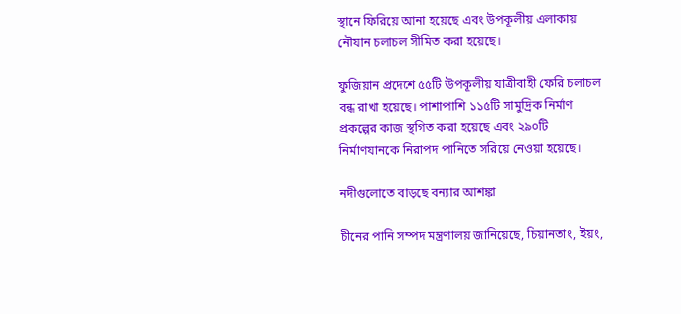স্থানে ফিরিয়ে আনা হয়েছে এবং উপকূলীয় এলাকায় নৌযান চলাচল সীমিত করা হয়েছে।

ফুজিয়ান প্রদেশে ৫৫টি উপকূলীয় যাত্রীবাহী ফেরি চলাচল বন্ধ রাখা হয়েছে। পাশাপাশি ১১৫টি সামুদ্রিক নির্মাণ প্রকল্পের কাজ স্থগিত করা হয়েছে এবং ২৯০টি নির্মাণযানকে নিরাপদ পানিতে সরিয়ে নেওয়া হয়েছে।

নদীগুলোতে বাড়ছে বন্যার আশঙ্কা

চীনের পানি সম্পদ মন্ত্রণালয় জানিয়েছে, চিয়ানতাং, ইয়ং,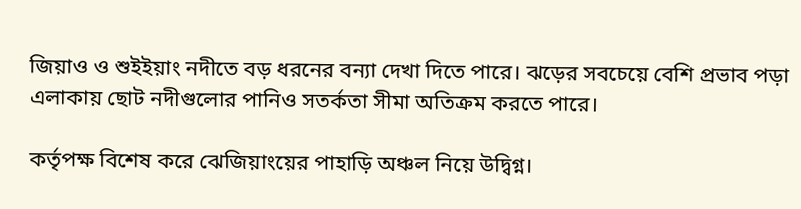জিয়াও ও শুইইয়াং নদীতে বড় ধরনের বন্যা দেখা দিতে পারে। ঝড়ের সবচেয়ে বেশি প্রভাব পড়া এলাকায় ছোট নদীগুলোর পানিও সতর্কতা সীমা অতিক্রম করতে পারে।

কর্তৃপক্ষ বিশেষ করে ঝেজিয়াংয়ের পাহাড়ি অঞ্চল নিয়ে উদ্বিগ্ন।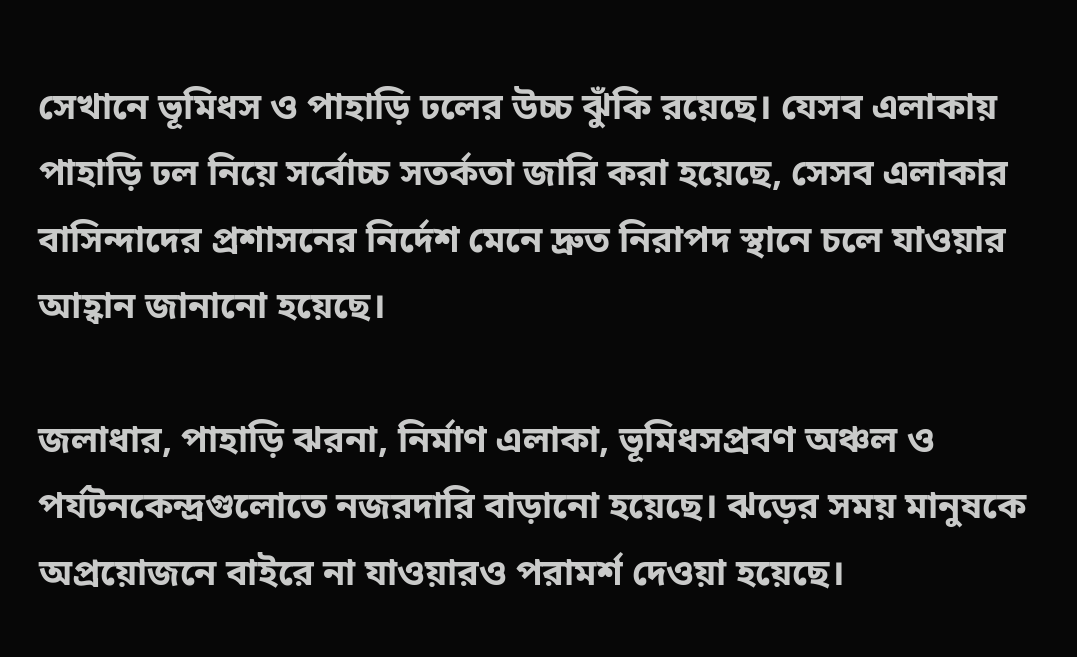সেখানে ভূমিধস ও পাহাড়ি ঢলের উচ্চ ঝুঁকি রয়েছে। যেসব এলাকায় পাহাড়ি ঢল নিয়ে সর্বোচ্চ সতর্কতা জারি করা হয়েছে, সেসব এলাকার বাসিন্দাদের প্রশাসনের নির্দেশ মেনে দ্রুত নিরাপদ স্থানে চলে যাওয়ার আহ্বান জানানো হয়েছে।

জলাধার, পাহাড়ি ঝরনা, নির্মাণ এলাকা, ভূমিধসপ্রবণ অঞ্চল ও পর্যটনকেন্দ্রগুলোতে নজরদারি বাড়ানো হয়েছে। ঝড়ের সময় মানুষকে অপ্রয়োজনে বাইরে না যাওয়ারও পরামর্শ দেওয়া হয়েছে।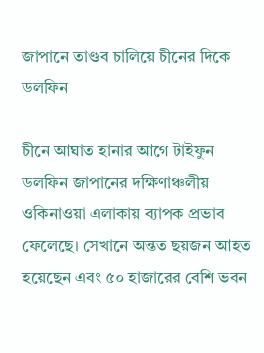জাপানে তাণ্ডব চালিয়ে চীনের দিকে ডলফিন

চীনে আঘাত হানার আগে টাইফুন ডলফিন জাপানের দক্ষিণাঞ্চলীয় ওকিনাওয়া এলাকায় ব্যাপক প্রভাব ফেলেছে। সেখানে অন্তত ছয়জন আহত হয়েছেন এবং ৫০ হাজারের বেশি ভবন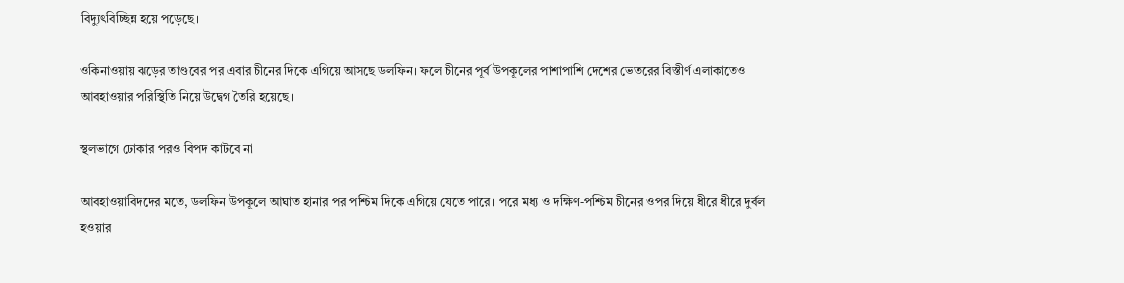বিদ্যুৎবিচ্ছিন্ন হয়ে পড়েছে।

ওকিনাওয়ায় ঝড়ের তাণ্ডবের পর এবার চীনের দিকে এগিয়ে আসছে ডলফিন। ফলে চীনের পূর্ব উপকূলের পাশাপাশি দেশের ভেতরের বিস্তীর্ণ এলাকাতেও আবহাওয়ার পরিস্থিতি নিয়ে উদ্বেগ তৈরি হয়েছে।

স্থলভাগে ঢোকার পরও বিপদ কাটবে না

আবহাওয়াবিদদের মতে, ডলফিন উপকূলে আঘাত হানার পর পশ্চিম দিকে এগিয়ে যেতে পারে। পরে মধ্য ও দক্ষিণ-পশ্চিম চীনের ওপর দিয়ে ধীরে ধীরে দুর্বল হওয়ার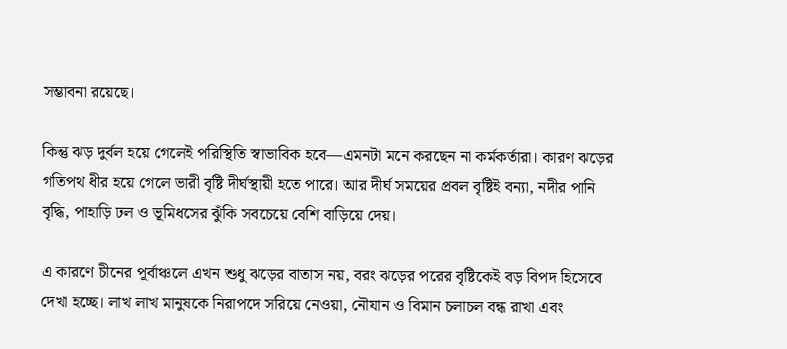সম্ভাবনা রয়েছে।

কিন্তু ঝড় দুর্বল হয়ে গেলেই পরিস্থিতি স্বাভাবিক হবে—এমনটা মনে করছেন না কর্মকর্তারা। কারণ ঝড়ের গতিপথ ধীর হয়ে গেলে ভারী বৃষ্টি দীর্ঘস্থায়ী হতে পারে। আর দীর্ঘ সময়ের প্রবল বৃষ্টিই বন্যা, নদীর পানি বৃদ্ধি, পাহাড়ি ঢল ও ভূমিধসের ঝুঁকি সবচেয়ে বেশি বাড়িয়ে দেয়।

এ কারণে চীনের পূর্বাঞ্চলে এখন শুধু ঝড়ের বাতাস নয়, বরং ঝড়ের পরের বৃষ্টিকেই বড় বিপদ হিসেবে দেখা হচ্ছে। লাখ লাখ মানুষকে নিরাপদে সরিয়ে নেওয়া, নৌযান ও বিমান চলাচল বন্ধ রাখা এবং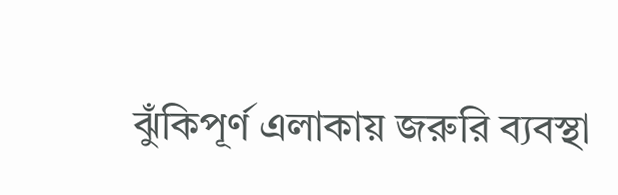ঝুঁকিপূর্ণ এলাকায় জরুরি ব্যবস্থা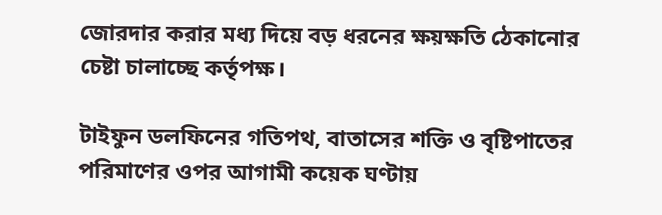জোরদার করার মধ্য দিয়ে বড় ধরনের ক্ষয়ক্ষতি ঠেকানোর চেষ্টা চালাচ্ছে কর্তৃপক্ষ।

টাইফুন ডলফিনের গতিপথ, বাতাসের শক্তি ও বৃষ্টিপাতের পরিমাণের ওপর আগামী কয়েক ঘণ্টায়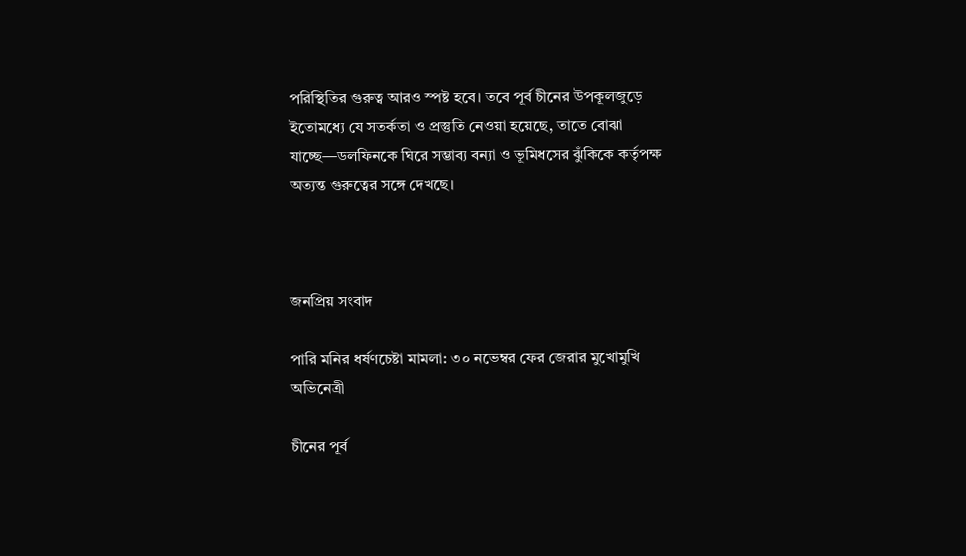পরিস্থিতির গুরুত্ব আরও স্পষ্ট হবে। তবে পূর্ব চীনের উপকূলজুড়ে ইতোমধ্যে যে সতর্কতা ও প্রস্তুতি নেওয়া হয়েছে, তাতে বোঝা যাচ্ছে—ডলফিনকে ঘিরে সম্ভাব্য বন্যা ও ভূমিধসের ঝুঁকিকে কর্তৃপক্ষ অত্যন্ত গুরুত্বের সঙ্গে দেখছে।



জনপ্রিয় সংবাদ

পারি মনির ধর্ষণচেষ্টা মামলা: ৩০ নভেম্বর ফের জেরার মুখোমুখি অভিনেত্রী

চীনের পূর্ব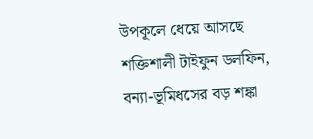উপকূলে ধেয়ে আসছে শক্তিশালী টাইফুন ডলফিন, বন্যা-ভূমিধসের বড় শঙ্কা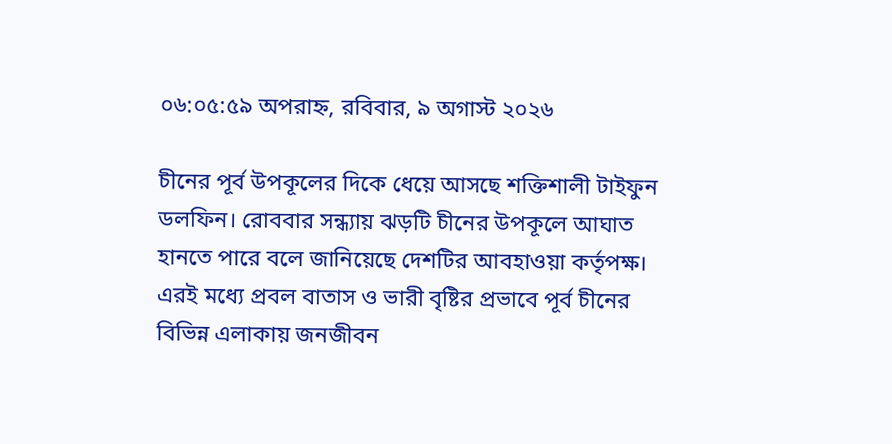০৬:০৫:৫৯ অপরাহ্ন, রবিবার, ৯ অগাস্ট ২০২৬

চীনের পূর্ব উপকূলের দিকে ধেয়ে আসছে শক্তিশালী টাইফুন ডলফিন। রোববার সন্ধ্যায় ঝড়টি চীনের উপকূলে আঘাত হানতে পারে বলে জানিয়েছে দেশটির আবহাওয়া কর্তৃপক্ষ। এরই মধ্যে প্রবল বাতাস ও ভারী বৃষ্টির প্রভাবে পূর্ব চীনের বিভিন্ন এলাকায় জনজীবন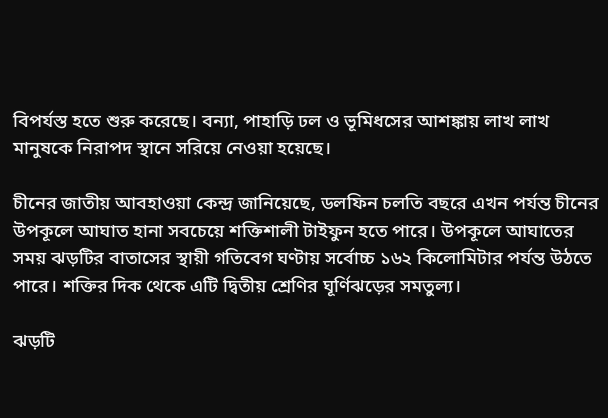বিপর্যস্ত হতে শুরু করেছে। বন্যা, পাহাড়ি ঢল ও ভূমিধসের আশঙ্কায় লাখ লাখ মানুষকে নিরাপদ স্থানে সরিয়ে নেওয়া হয়েছে।

চীনের জাতীয় আবহাওয়া কেন্দ্র জানিয়েছে, ডলফিন চলতি বছরে এখন পর্যন্ত চীনের উপকূলে আঘাত হানা সবচেয়ে শক্তিশালী টাইফুন হতে পারে। উপকূলে আঘাতের সময় ঝড়টির বাতাসের স্থায়ী গতিবেগ ঘণ্টায় সর্বোচ্চ ১৬২ কিলোমিটার পর্যন্ত উঠতে পারে। শক্তির দিক থেকে এটি দ্বিতীয় শ্রেণির ঘূর্ণিঝড়ের সমতুল্য।

ঝড়টি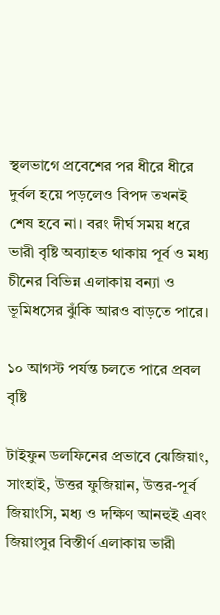স্থলভাগে প্রবেশের পর ধীরে ধীরে দুর্বল হয়ে পড়লেও বিপদ তখনই শেষ হবে না। বরং দীর্ঘ সময় ধরে ভারী বৃষ্টি অব্যাহত থাকায় পূর্ব ও মধ্য চীনের বিভিন্ন এলাকায় বন্যা ও ভূমিধসের ঝুঁকি আরও বাড়তে পারে।

১০ আগস্ট পর্যন্ত চলতে পারে প্রবল বৃষ্টি

টাইফুন ডলফিনের প্রভাবে ঝেজিয়াং, সাংহাই, উত্তর ফুজিয়ান, উত্তর-পূর্ব জিয়াংসি, মধ্য ও দক্ষিণ আনহুই এবং জিয়াংসুর বিস্তীর্ণ এলাকায় ভারী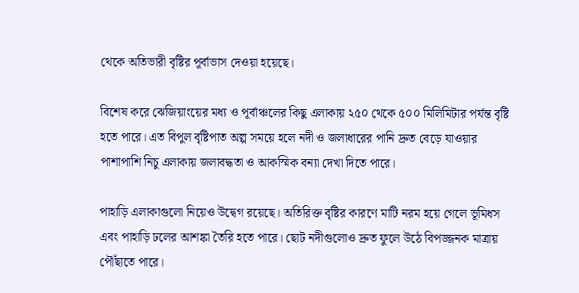থেকে অতিভারী বৃষ্টির পূর্বাভাস দেওয়া হয়েছে।

বিশেষ করে ঝেজিয়াংয়ের মধ্য ও পূর্বাঞ্চলের কিছু এলাকায় ২৫০ থেকে ৫০০ মিলিমিটার পর্যন্ত বৃষ্টি হতে পারে। এত বিপুল বৃষ্টিপাত অল্প সময়ে হলে নদী ও জলাধারের পানি দ্রুত বেড়ে যাওয়ার পাশাপাশি নিচু এলাকায় জলাবদ্ধতা ও আকস্মিক বন্যা দেখা দিতে পারে।

পাহাড়ি এলাকাগুলো নিয়েও উদ্বেগ রয়েছে। অতিরিক্ত বৃষ্টির কারণে মাটি নরম হয়ে গেলে ভূমিধস এবং পাহাড়ি ঢলের আশঙ্কা তৈরি হতে পারে। ছোট নদীগুলোও দ্রুত ফুলে উঠে বিপজ্জনক মাত্রায় পৌঁছাতে পারে।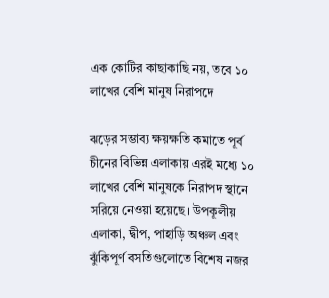এক কোটির কাছাকাছি নয়, তবে ১০ লাখের বেশি মানুষ নিরাপদে

ঝড়ের সম্ভাব্য ক্ষয়ক্ষতি কমাতে পূর্ব চীনের বিভিন্ন এলাকায় এরই মধ্যে ১০ লাখের বেশি মানুষকে নিরাপদ স্থানে সরিয়ে নেওয়া হয়েছে। উপকূলীয় এলাকা, দ্বীপ, পাহাড়ি অঞ্চল এবং ঝুঁকিপূর্ণ বসতিগুলোতে বিশেষ নজর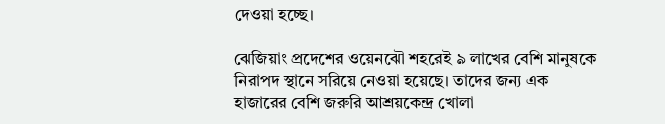দেওয়া হচ্ছে।

ঝেজিয়াং প্রদেশের ওয়েনঝৌ শহরেই ৯ লাখের বেশি মানুষকে নিরাপদ স্থানে সরিয়ে নেওয়া হয়েছে। তাদের জন্য এক হাজারের বেশি জরুরি আশ্রয়কেন্দ্র খোলা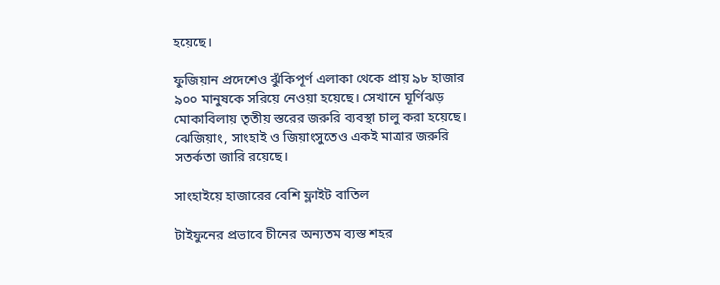হয়েছে।

ফুজিয়ান প্রদেশেও ঝুঁকিপূর্ণ এলাকা থেকে প্রায় ৯৮ হাজার ৯০০ মানুষকে সরিয়ে নেওয়া হয়েছে। সেখানে ঘূর্ণিঝড় মোকাবিলায় তৃতীয় স্তরের জরুরি ব্যবস্থা চালু করা হয়েছে। ঝেজিয়াং, সাংহাই ও জিয়াংসুতেও একই মাত্রার জরুরি সতর্কতা জারি রয়েছে।

সাংহাইয়ে হাজারের বেশি ফ্লাইট বাতিল

টাইফুনের প্রভাবে চীনের অন্যতম ব্যস্ত শহর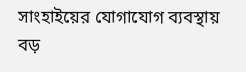সাংহাইয়ের যোগাযোগ ব্যবস্থায় বড়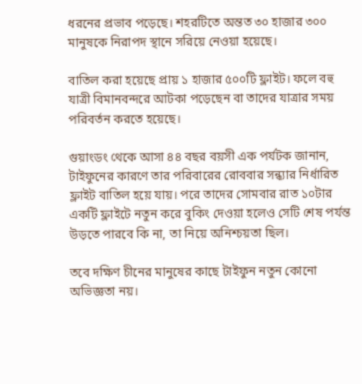ধরনের প্রভাব পড়েছে। শহরটিতে অন্তত ৩০ হাজার ৩০০ মানুষকে নিরাপদ স্থানে সরিয়ে নেওয়া হয়েছে।

বাতিল করা হয়েছে প্রায় ১ হাজার ৫০০টি ফ্লাইট। ফলে বহু যাত্রী বিমানবন্দরে আটকা পড়েছেন বা তাদের যাত্রার সময় পরিবর্তন করতে হয়েছে।

গুয়াংডং থেকে আসা ৪৪ বছর বয়সী এক পর্যটক জানান, টাইফুনের কারণে তার পরিবারের রোববার সন্ধ্যার নির্ধারিত ফ্লাইট বাতিল হয়ে যায়। পরে তাদের সোমবার রাত ১০টার একটি ফ্লাইটে নতুন করে বুকিং দেওয়া হলেও সেটি শেষ পর্যন্ত উড়তে পারবে কি না, তা নিয়ে অনিশ্চয়তা ছিল।

তবে দক্ষিণ চীনের মানুষের কাছে টাইফুন নতুন কোনো অভিজ্ঞতা নয়।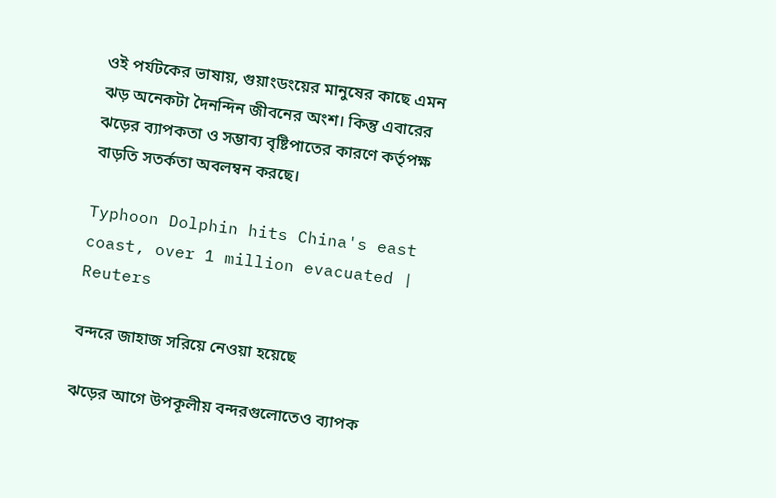ওই পর্যটকের ভাষায়, গুয়াংডংয়ের মানুষের কাছে এমন ঝড় অনেকটা দৈনন্দিন জীবনের অংশ। কিন্তু এবারের ঝড়ের ব্যাপকতা ও সম্ভাব্য বৃষ্টিপাতের কারণে কর্তৃপক্ষ বাড়তি সতর্কতা অবলম্বন করছে।

Typhoon Dolphin hits China's east coast, over 1 million evacuated | Reuters

বন্দরে জাহাজ সরিয়ে নেওয়া হয়েছে

ঝড়ের আগে উপকূলীয় বন্দরগুলোতেও ব্যাপক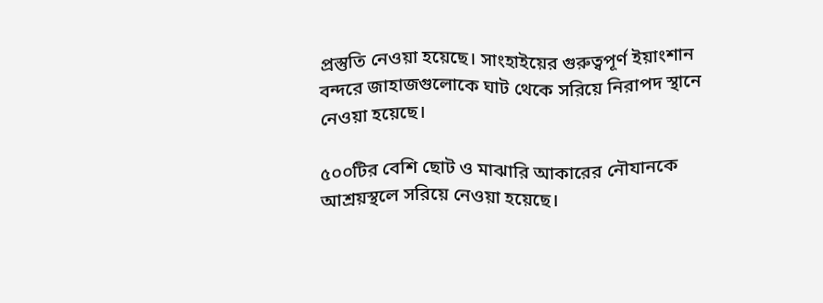প্রস্তুতি নেওয়া হয়েছে। সাংহাইয়ের গুরুত্বপূর্ণ ইয়াংশান বন্দরে জাহাজগুলোকে ঘাট থেকে সরিয়ে নিরাপদ স্থানে নেওয়া হয়েছে।

৫০০টির বেশি ছোট ও মাঝারি আকারের নৌযানকে আশ্রয়স্থলে সরিয়ে নেওয়া হয়েছে।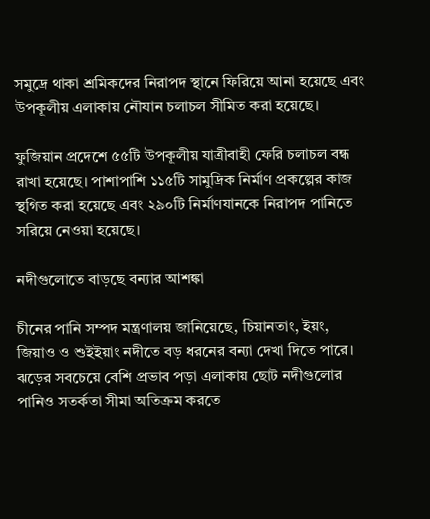সমুদ্রে থাকা শ্রমিকদের নিরাপদ স্থানে ফিরিয়ে আনা হয়েছে এবং উপকূলীয় এলাকায় নৌযান চলাচল সীমিত করা হয়েছে।

ফুজিয়ান প্রদেশে ৫৫টি উপকূলীয় যাত্রীবাহী ফেরি চলাচল বন্ধ রাখা হয়েছে। পাশাপাশি ১১৫টি সামুদ্রিক নির্মাণ প্রকল্পের কাজ স্থগিত করা হয়েছে এবং ২৯০টি নির্মাণযানকে নিরাপদ পানিতে সরিয়ে নেওয়া হয়েছে।

নদীগুলোতে বাড়ছে বন্যার আশঙ্কা

চীনের পানি সম্পদ মন্ত্রণালয় জানিয়েছে, চিয়ানতাং, ইয়ং, জিয়াও ও শুইইয়াং নদীতে বড় ধরনের বন্যা দেখা দিতে পারে। ঝড়ের সবচেয়ে বেশি প্রভাব পড়া এলাকায় ছোট নদীগুলোর পানিও সতর্কতা সীমা অতিক্রম করতে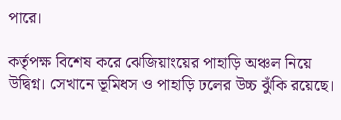পারে।

কর্তৃপক্ষ বিশেষ করে ঝেজিয়াংয়ের পাহাড়ি অঞ্চল নিয়ে উদ্বিগ্ন। সেখানে ভূমিধস ও পাহাড়ি ঢলের উচ্চ ঝুঁকি রয়েছে।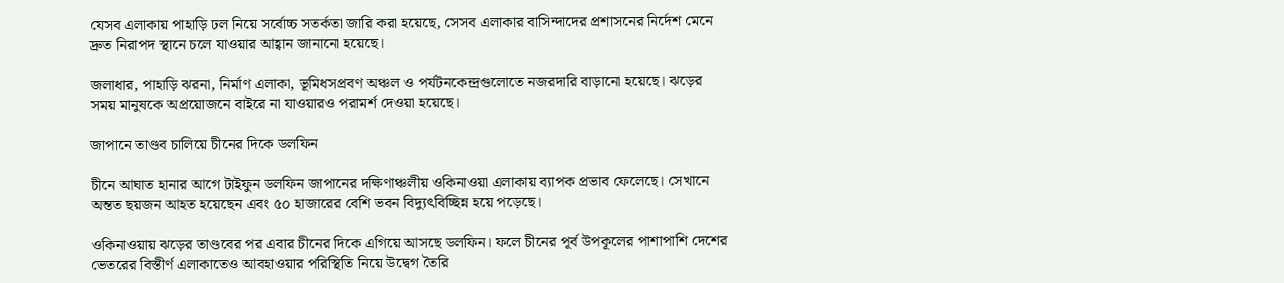যেসব এলাকায় পাহাড়ি ঢল নিয়ে সর্বোচ্চ সতর্কতা জারি করা হয়েছে, সেসব এলাকার বাসিন্দাদের প্রশাসনের নির্দেশ মেনে দ্রুত নিরাপদ স্থানে চলে যাওয়ার আহ্বান জানানো হয়েছে।

জলাধার, পাহাড়ি ঝরনা, নির্মাণ এলাকা, ভূমিধসপ্রবণ অঞ্চল ও পর্যটনকেন্দ্রগুলোতে নজরদারি বাড়ানো হয়েছে। ঝড়ের সময় মানুষকে অপ্রয়োজনে বাইরে না যাওয়ারও পরামর্শ দেওয়া হয়েছে।

জাপানে তাণ্ডব চালিয়ে চীনের দিকে ডলফিন

চীনে আঘাত হানার আগে টাইফুন ডলফিন জাপানের দক্ষিণাঞ্চলীয় ওকিনাওয়া এলাকায় ব্যাপক প্রভাব ফেলেছে। সেখানে অন্তত ছয়জন আহত হয়েছেন এবং ৫০ হাজারের বেশি ভবন বিদ্যুৎবিচ্ছিন্ন হয়ে পড়েছে।

ওকিনাওয়ায় ঝড়ের তাণ্ডবের পর এবার চীনের দিকে এগিয়ে আসছে ডলফিন। ফলে চীনের পূর্ব উপকূলের পাশাপাশি দেশের ভেতরের বিস্তীর্ণ এলাকাতেও আবহাওয়ার পরিস্থিতি নিয়ে উদ্বেগ তৈরি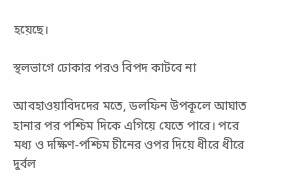হয়েছে।

স্থলভাগে ঢোকার পরও বিপদ কাটবে না

আবহাওয়াবিদদের মতে, ডলফিন উপকূলে আঘাত হানার পর পশ্চিম দিকে এগিয়ে যেতে পারে। পরে মধ্য ও দক্ষিণ-পশ্চিম চীনের ওপর দিয়ে ধীরে ধীরে দুর্বল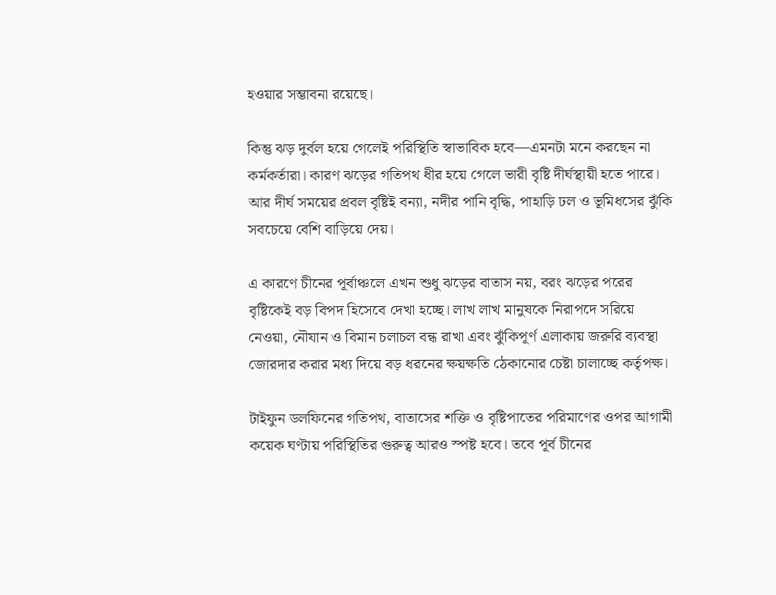হওয়ার সম্ভাবনা রয়েছে।

কিন্তু ঝড় দুর্বল হয়ে গেলেই পরিস্থিতি স্বাভাবিক হবে—এমনটা মনে করছেন না কর্মকর্তারা। কারণ ঝড়ের গতিপথ ধীর হয়ে গেলে ভারী বৃষ্টি দীর্ঘস্থায়ী হতে পারে। আর দীর্ঘ সময়ের প্রবল বৃষ্টিই বন্যা, নদীর পানি বৃদ্ধি, পাহাড়ি ঢল ও ভূমিধসের ঝুঁকি সবচেয়ে বেশি বাড়িয়ে দেয়।

এ কারণে চীনের পূর্বাঞ্চলে এখন শুধু ঝড়ের বাতাস নয়, বরং ঝড়ের পরের বৃষ্টিকেই বড় বিপদ হিসেবে দেখা হচ্ছে। লাখ লাখ মানুষকে নিরাপদে সরিয়ে নেওয়া, নৌযান ও বিমান চলাচল বন্ধ রাখা এবং ঝুঁকিপূর্ণ এলাকায় জরুরি ব্যবস্থা জোরদার করার মধ্য দিয়ে বড় ধরনের ক্ষয়ক্ষতি ঠেকানোর চেষ্টা চালাচ্ছে কর্তৃপক্ষ।

টাইফুন ডলফিনের গতিপথ, বাতাসের শক্তি ও বৃষ্টিপাতের পরিমাণের ওপর আগামী কয়েক ঘণ্টায় পরিস্থিতির গুরুত্ব আরও স্পষ্ট হবে। তবে পূর্ব চীনের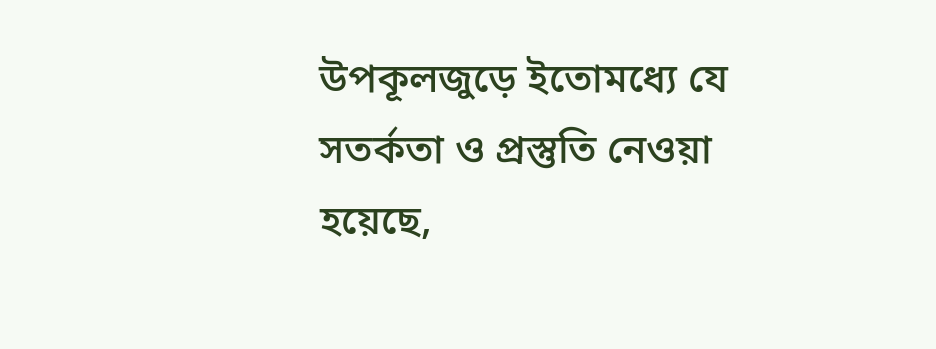উপকূলজুড়ে ইতোমধ্যে যে সতর্কতা ও প্রস্তুতি নেওয়া হয়েছে,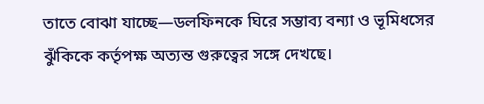তাতে বোঝা যাচ্ছে—ডলফিনকে ঘিরে সম্ভাব্য বন্যা ও ভূমিধসের ঝুঁকিকে কর্তৃপক্ষ অত্যন্ত গুরুত্বের সঙ্গে দেখছে।